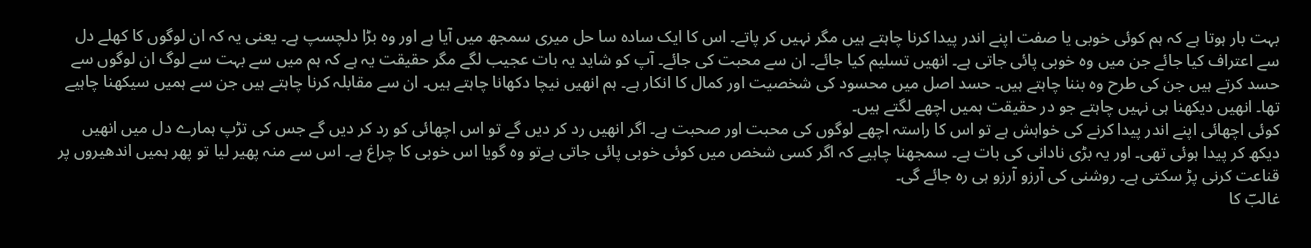بہت بار ہوتا ہے کہ ہم کوئی خوبی یا صفت اپنے اندر پیدا کرنا چاہتے ہیں مگر نہیں کر پاتے۔ اس کا ایک سادہ سا حل میری سمجھ میں آیا ہے اور وہ بڑا دلچسپ ہے۔ یعنی یہ کہ ان لوگوں کا کھلے دل سے اعتراف کیا جائے جن میں وہ خوبی پائی جاتی ہے۔ انھیں تسلیم کیا جائے۔ ان سے محبت کی جائے۔ آپ کو شاید یہ بات عجیب لگے مگر حقیقت یہ ہے کہ ہم میں سے بہت سے لوگ ان لوگوں سے حسد کرتے ہیں جن کی طرح وہ بننا چاہتے ہیں۔ حسد اصل میں محسود کی شخصیت اور کمال کا انکار ہے۔ ہم انھیں نیچا دکھانا چاہتے ہیں۔ ان سے مقابلہ کرنا چاہتے ہیں جن سے ہمیں سیکھنا چاہیے تھا۔ انھیں دیکھنا ہی نہیں چاہتے جو در حقیقت ہمیں اچھے لگتے ہیں۔
کوئی اچھائی اپنے اندر پیدا کرنے کی خواہش ہے تو اس کا راستہ اچھے لوگوں کی محبت اور صحبت ہے۔ اگر انھیں رد کر دیں گے تو اس اچھائی کو رد کر دیں گے جس کی تڑپ ہمارے دل میں انھیں دیکھ کر پیدا ہوئی تھی۔ اور یہ بڑی نادانی کی بات ہے۔ سمجھنا چاہیے کہ اگر کسی شخص میں کوئی خوبی پائی جاتی ہےتو وہ گویا اس خوبی کا چراغ ہے۔ اس سے منہ پھیر لیا تو پھر ہمیں اندھیروں پر قناعت کرنی پڑ سکتی ہے۔ روشنی کی آرزو آرزو ہی رہ جائے گی۔
غالبؔ کا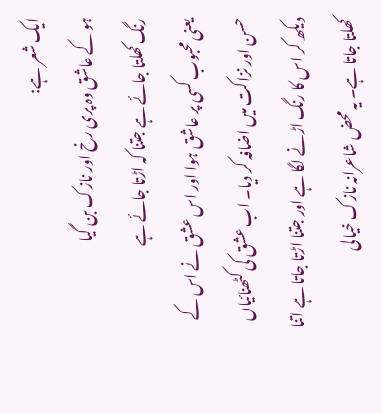ایک شعر ہے:
ہو کے عاشق وہ پری رخ اور نازک بن گیا
رنگ کھلتا جائے ہے جتنا کہ اڑتا جائے ہے
یعنی محبوب کسی پر عاشق ہوا اور اس عشق نے اس کے حسن اور نزاکت میں اضافہ کر دیا۔ اب عشق کی کٹھنائیاں دیکھ کر اس کا رنگ اڑنے لگا ہے اور جتنا اڑتا جاتا ہے اتنا کھلتا جاتا ہے۔ یہ محض شاعرانہ نازک خیالی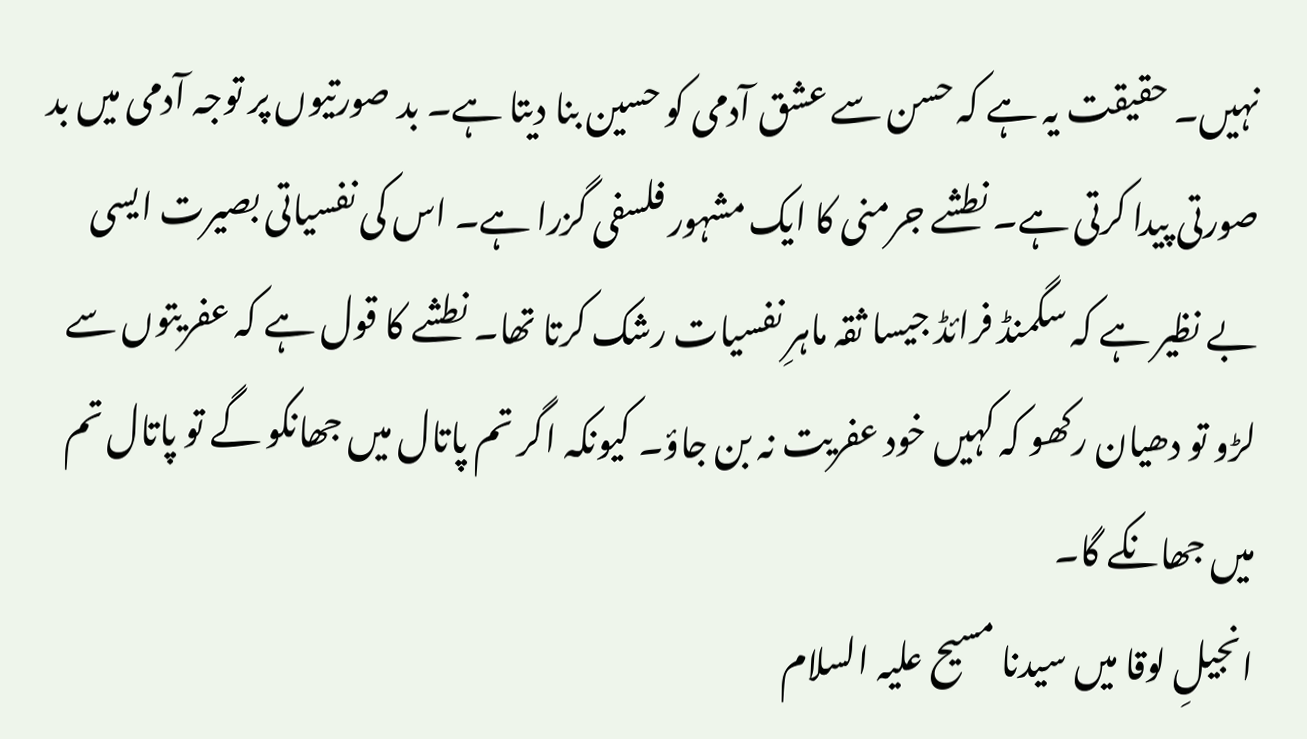نہیں۔ حقیقت یہ ہے کہ حسن سے عشق آدمی کو حسین بنا دیتا ہے۔ بد صورتیوں پر توجہ آدمی میں بد صورتی پیدا کرتی ہے۔ نطشے جرمنی کا ایک مشہور فلسفی گزرا ہے۔ اس کی نفسیاتی بصیرت ایسی بے نظیر ہے کہ سگمنڈ فرائڈ جیسا ثقہ ماہرِ نفسیات رشک کرتا تھا۔ نطشے کا قول ہے کہ عفریتوں سے لڑو تو دھیان رکھو کہ کہیں خود عفریت نہ بن جاؤ۔ کیونکہ اگر تم پاتال میں جھانکو گے تو پاتال تم میں جھانکے گا۔
انجیلِ لوقا میں سیدنا مسیح علیہ السلام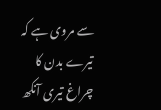سے مروی ہے کہ
تیرے بدن کا چراغ تیری آنکھ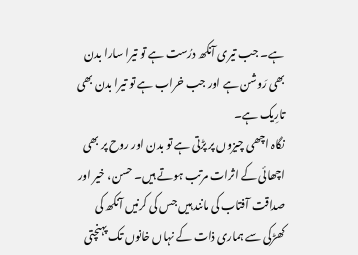ہے۔ جب تیری آنکھ درُست ہے تو تیرا سارا بدن بھی رَوشن ہے اور جب خراب ہے تو تیرا بدن بھی تارِیک ہے۔
نگاہ اچھی چیزوں پر پڑتی ہے تو بدن اور روح پر بھی اچھائی کے اثرات مرتب ہوتے ہیں۔ حسن، خیر اور صداقت آفتاب کی مانند ہیں جس کی کرنیں آنکھ کی کھڑکی سے ہماری ذات کے نہاں خانوں تک پہنچتی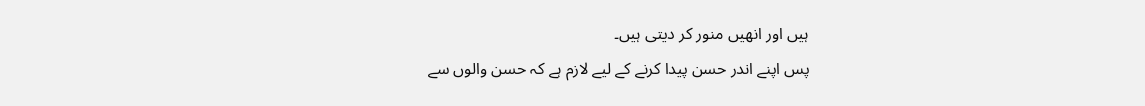ہیں اور انھیں منور کر دیتی ہیں۔
پس اپنے اندر حسن پیدا کرنے کے لیے لازم ہے کہ حسن والوں سے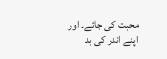محبت کی جائے۔ اور اپنے اندر کی بد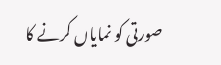صورتی کو نمایاں کرنے کا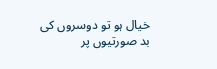خیال ہو تو دوسروں کی بد صورتیوں پر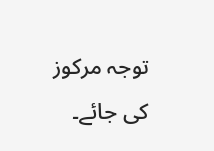توجہ مرکوز کی جائے۔